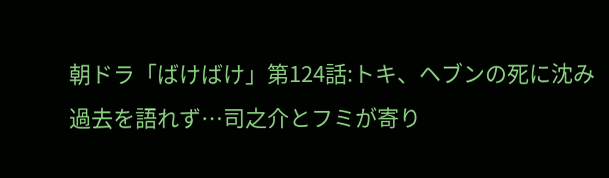朝ドラ「ばけばけ」第124話:トキ、ヘブンの死に沈み過去を語れず…司之介とフミが寄り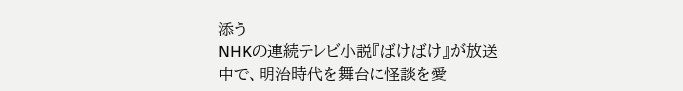添う
NHKの連続テレビ小説『ばけばけ』が放送中で、明治時代を舞台に怪談を愛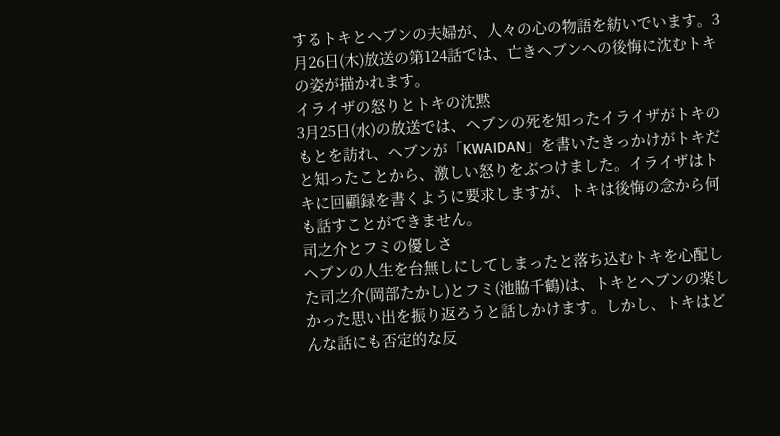するトキとヘブンの夫婦が、人々の心の物語を紡いでいます。3月26日(木)放送の第124話では、亡きヘブンへの後悔に沈むトキの姿が描かれます。
イライザの怒りとトキの沈黙
3月25日(水)の放送では、ヘブンの死を知ったイライザがトキのもとを訪れ、ヘブンが「KWAIDAN」を書いたきっかけがトキだと知ったことから、激しい怒りをぶつけました。イライザはトキに回顧録を書くように要求しますが、トキは後悔の念から何も話すことができません。
司之介とフミの優しさ
ヘブンの人生を台無しにしてしまったと落ち込むトキを心配した司之介(岡部たかし)とフミ(池脇千鶴)は、トキとヘブンの楽しかった思い出を振り返ろうと話しかけます。しかし、トキはどんな話にも否定的な反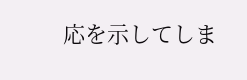応を示してしま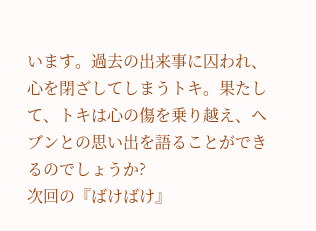います。過去の出来事に囚われ、心を閉ざしてしまうトキ。果たして、トキは心の傷を乗り越え、ヘブンとの思い出を語ることができるのでしょうか?
次回の『ばけばけ』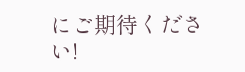にご期待ください!